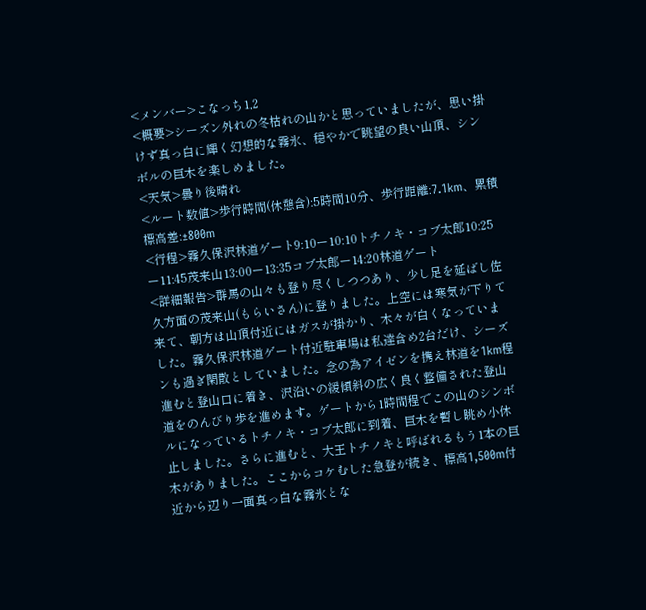<メンバー>こなっち1,2
<概要>シーズン外れの冬枯れの山かと思っていましたが、思い掛けず真っ白に輝く幻想的な霧氷、穏やかで眺望の良い山頂、シンボルの巨木を楽しめました。
<天気>曇り後晴れ
<ルート数値>歩行時間(休憩含):5時間10分、歩行距離:7.1km、累積標高差:±800m
<行程>霧久保沢林道ゲート9:10ー10:10トチノキ・コブ太郎10:25ー11:45茂来山13:00ー13:35コブ太郎ー14:20林道ゲート
<詳細報告>群馬の山々も登り尽くしつつあり、少し足を延ばし佐久方面の茂来山(もらいさん)に登りました。上空には寒気が下りて来て、朝方は山頂付近にはガスが掛かり、木々が白くなっていました。霧久保沢林道ゲート付近駐車場は私達含め2台だけ、シーズンも過ぎ閑散としていました。念の為アイゼンを携え林道を1km程進むと登山口に着き、沢沿いの緩傾斜の広く良く整備された登山道をのんびり歩を進めます。ゲートから1時間程でこの山のシンボルになっているトチノキ・コブ太郎に到着、巨木を暫し眺め小休止しました。さらに進むと、大王トチノキと呼ばれるもう1本の巨木がありました。ここからコケむした急登が続き、標高1,500m付近から辺り一面真っ白な霧氷とな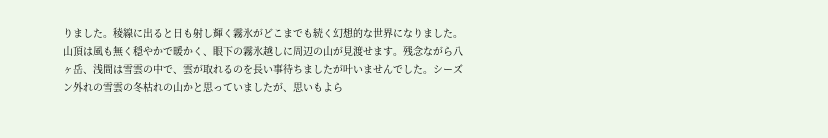りました。稜線に出ると日も射し輝く霧氷がどこまでも続く幻想的な世界になりました。山頂は風も無く穏やかで暖かく、眼下の霧氷越しに周辺の山が見渡せます。残念ながら八ヶ岳、浅間は雪雲の中で、雲が取れるのを長い事待ちましたが叶いませんでした。シーズン外れの雪雲の冬枯れの山かと思っていましたが、思いもよら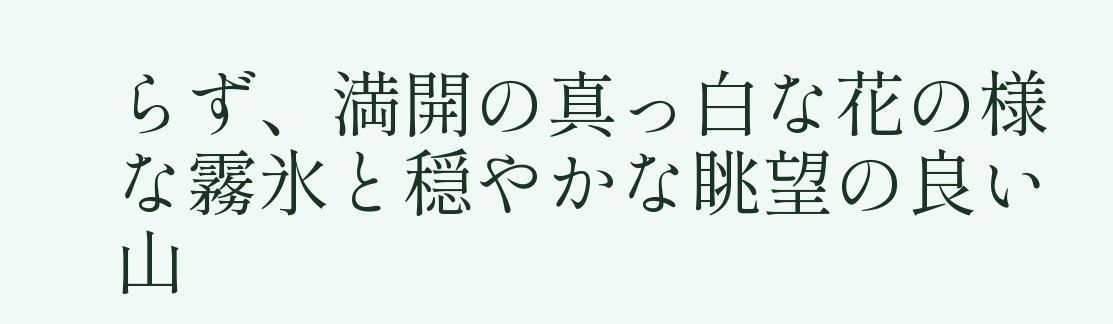らず、満開の真っ白な花の様な霧氷と穏やかな眺望の良い山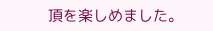頂を楽しめました。